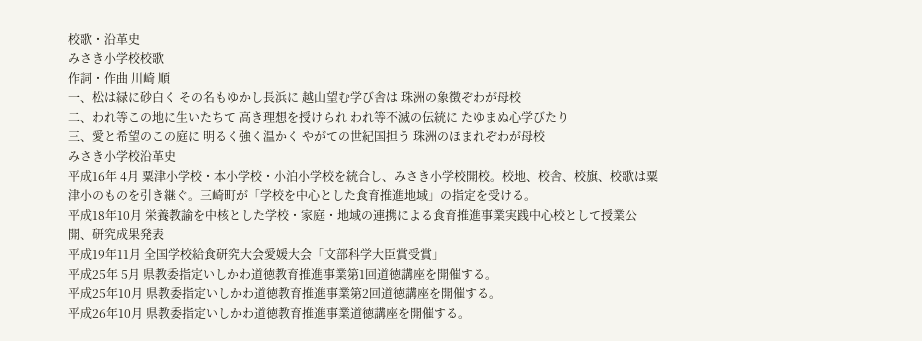校歌・沿革史
みさき小学校校歌
作詞・作曲 川崎 順
一、松は緑に砂白く その名もゆかし長浜に 越山望む学び舎は 珠洲の象徴ぞわが母校
二、われ等この地に生いたちて 高き理想を授けられ われ等不滅の伝統に たゆまぬ心学びたり
三、愛と希望のこの庭に 明るく強く温かく やがての世紀国担う 珠洲のほまれぞわが母校
みさき小学校沿革史
平成16年 4月 粟津小学校・本小学校・小泊小学校を統合し、みさき小学校開校。校地、校舎、校旗、校歌は粟津小のものを引き継ぐ。三崎町が「学校を中心とした食育推進地域」の指定を受ける。
平成18年10月 栄養教諭を中核とした学校・家庭・地域の連携による食育推進事業実践中心校として授業公開、研究成果発表
平成19年11月 全国学校給食研究大会愛媛大会「文部科学大臣賞受賞」
平成25年 5月 県教委指定いしかわ道徳教育推進事業第1回道徳講座を開催する。
平成25年10月 県教委指定いしかわ道徳教育推進事業第2回道徳講座を開催する。
平成26年10月 県教委指定いしかわ道徳教育推進事業道徳講座を開催する。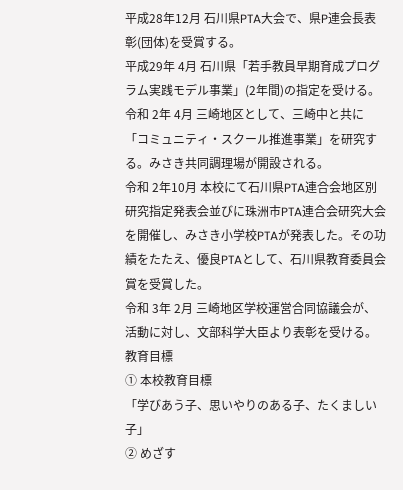平成28年12月 石川県PTA大会で、県P連会長表彰(団体)を受賞する。
平成29年 4月 石川県「若手教員早期育成プログラム実践モデル事業」(2年間)の指定を受ける。
令和 2年 4月 三崎地区として、三崎中と共に「コミュニティ・スクール推進事業」を研究する。みさき共同調理場が開設される。
令和 2年10月 本校にて石川県PTA連合会地区別研究指定発表会並びに珠洲市PTA連合会研究大会を開催し、みさき小学校PTAが発表した。その功績をたたえ、優良PTAとして、石川県教育委員会賞を受賞した。
令和 3年 2月 三崎地区学校運営合同協議会が、活動に対し、文部科学大臣より表彰を受ける。
教育目標
① 本校教育目標
「学びあう子、思いやりのある子、たくましい子」
② めざす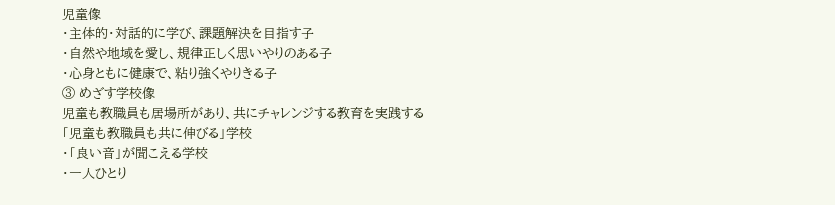児童像
・主体的・対話的に学び、課題解決を目指す子
・自然や地域を愛し、規律正しく思いやりのある子
・心身ともに健康で、粘り強くやりきる子
③ めざす学校像
児童も教職員も居場所があり、共にチャレンジする教育を実践する「児童も教職員も共に伸びる」学校
・「良い音」が聞こえる学校
・一人ひとり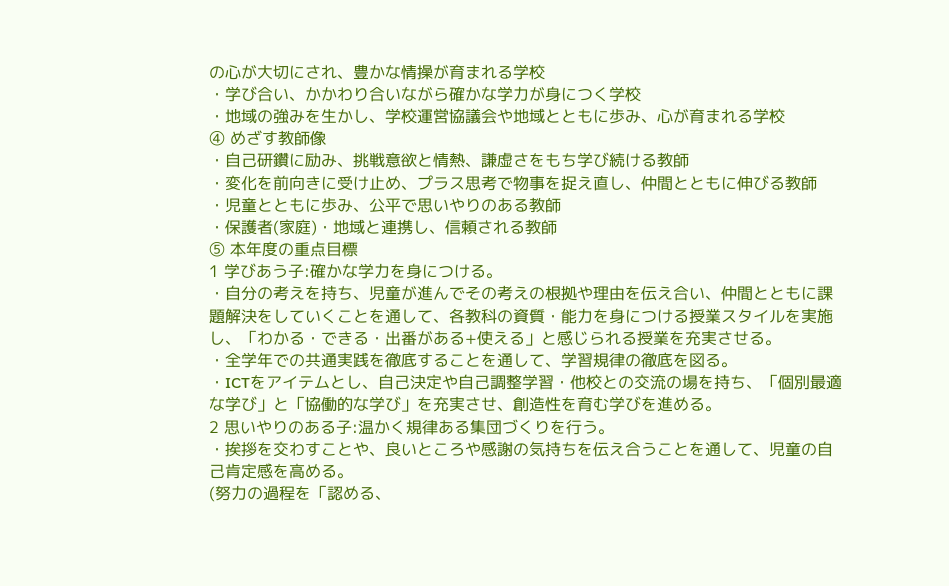の心が大切にされ、豊かな情操が育まれる学校
・学び合い、かかわり合いながら確かな学力が身につく学校
・地域の強みを生かし、学校運営協議会や地域とともに歩み、心が育まれる学校
④ めざす教師像
・自己研鑽に励み、挑戦意欲と情熱、謙虚さをもち学び続ける教師
・変化を前向きに受け止め、プラス思考で物事を捉え直し、仲間とともに伸びる教師
・児童とともに歩み、公平で思いやりのある教師
・保護者(家庭)・地域と連携し、信頼される教師
⑤ 本年度の重点目標
1 学びあう子:確かな学力を身につける。
・自分の考えを持ち、児童が進んでその考えの根拠や理由を伝え合い、仲間とともに課題解決をしていくことを通して、各教科の資質・能力を身につける授業スタイルを実施し、「わかる・できる・出番がある+使える」と感じられる授業を充実させる。
・全学年での共通実践を徹底することを通して、学習規律の徹底を図る。
・ICTをアイテムとし、自己決定や自己調整学習・他校との交流の場を持ち、「個別最適な学び」と「協働的な学び」を充実させ、創造性を育む学びを進める。
2 思いやりのある子:温かく規律ある集団づくりを行う。
・挨拶を交わすことや、良いところや感謝の気持ちを伝え合うことを通して、児童の自己肯定感を高める。
(努力の過程を「認める、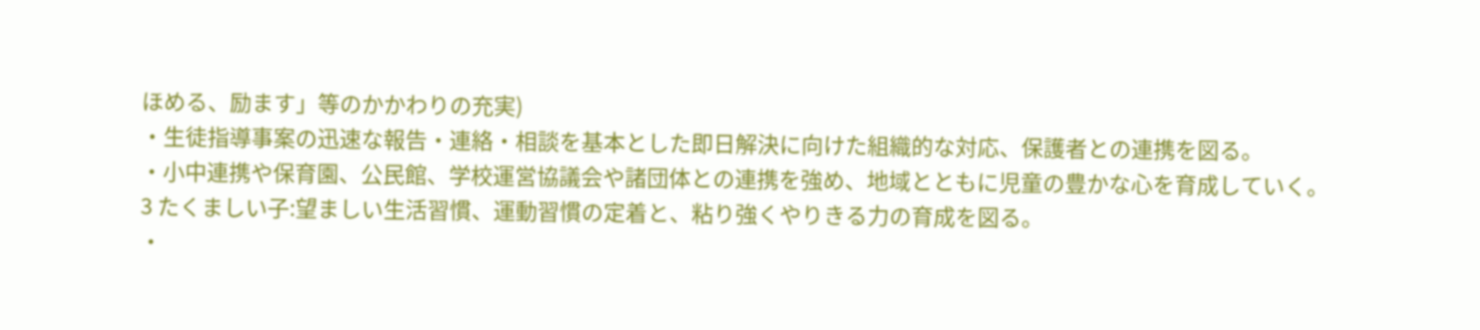ほめる、励ます」等のかかわりの充実)
・生徒指導事案の迅速な報告・連絡・相談を基本とした即日解決に向けた組織的な対応、保護者との連携を図る。
・小中連携や保育園、公民館、学校運営協議会や諸団体との連携を強め、地域とともに児童の豊かな心を育成していく。
3 たくましい子:望ましい生活習慣、運動習慣の定着と、粘り強くやりきる力の育成を図る。
・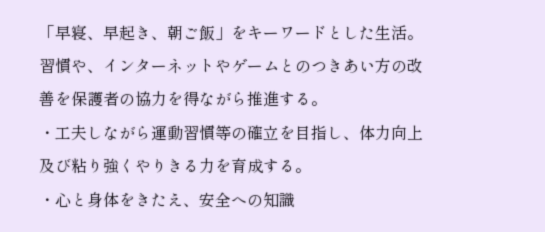「早寝、早起き、朝ご飯」をキーワードとした生活。習慣や、インターネットやゲームとのつきあい方の改善を保護者の協力を得ながら推進する。
・工夫しながら運動習慣等の確立を目指し、体力向上及び粘り強くやりきる力を育成する。
・心と身体をきたえ、安全への知識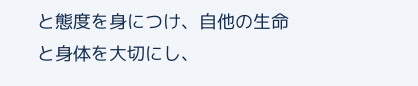と態度を身につけ、自他の生命と身体を大切にし、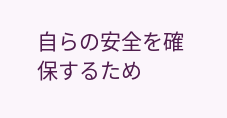自らの安全を確保するため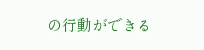の行動ができる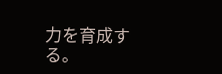力を育成する。